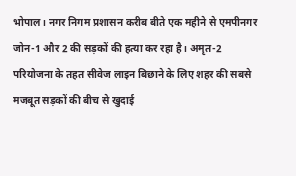भोपाल। नगर निगम प्रशासन करीब बीते एक महीने से एमपीनगर जोन-1 और 2 की सड़कों की हत्या कर रहा है। अमृत-2 परियोजना के तहत सीवेज लाइन बिछाने के लिए शहर की सबसे मजबूत सड़कों की बीच से खुदाई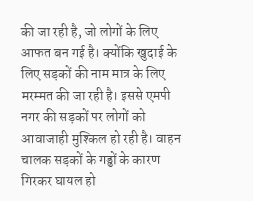की जा रही है, जो लोगों के लिए आफत बन गई है। क्योंकि खुदाई के लिए सड़कों की नाम मात्र के लिए मरम्मत की जा रही है। इससे एमपी नगर की सड़कों पर लोगों को आवाजाही मुश्किल हो रही है। वाहन चालक सड़कों के गड्ढों के कारण गिरकर घायल हो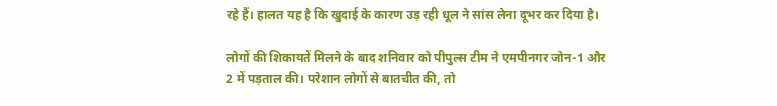रहे हैं। हालत यह है कि खुदाई के कारण उड़ रही धूल ने सांस लेना दूभर कर दिया है।

लोगों की शिकायतें मिलने के बाद शनिवार को पीपुल्स टीम ने एमपीनगर जोन-1 और 2 में पड़ताल की। परेशान लोगों से बातचीत की, तो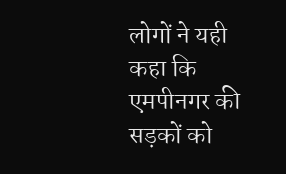लोगों ने यही कहा कि एमपीनगर की सड़कों को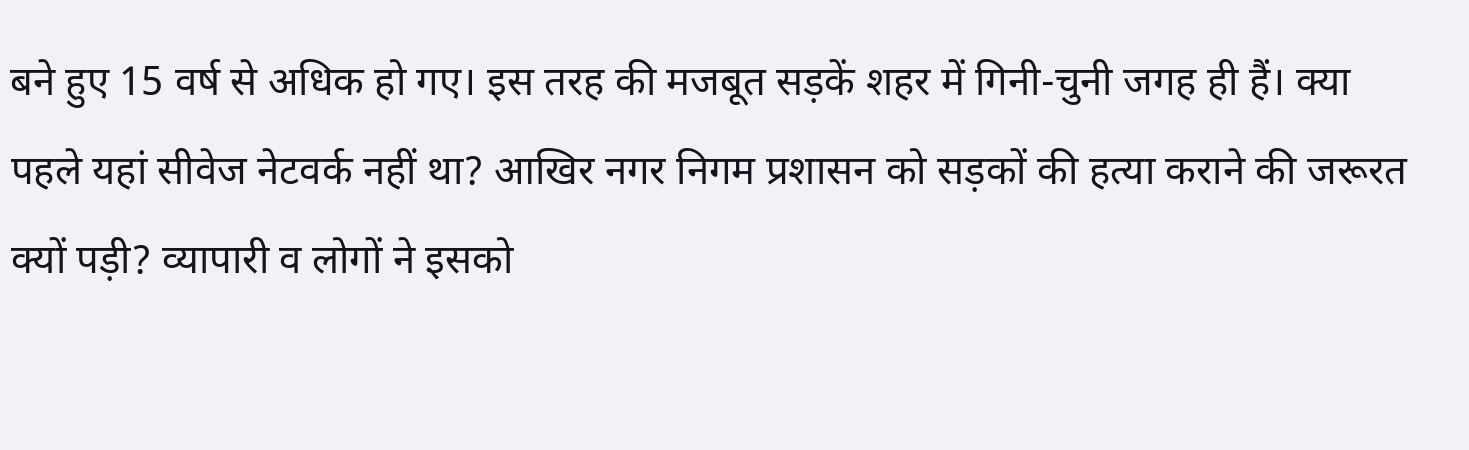बने हुए 15 वर्ष से अधिक हो गए। इस तरह की मजबूत सड़कें शहर में गिनी-चुनी जगह ही हैं। क्या पहले यहां सीवेज नेटवर्क नहीं था? आखिर नगर निगम प्रशासन को सड़कों की हत्या कराने की जरूरत क्यों पड़ी? व्यापारी व लोगों ने इसको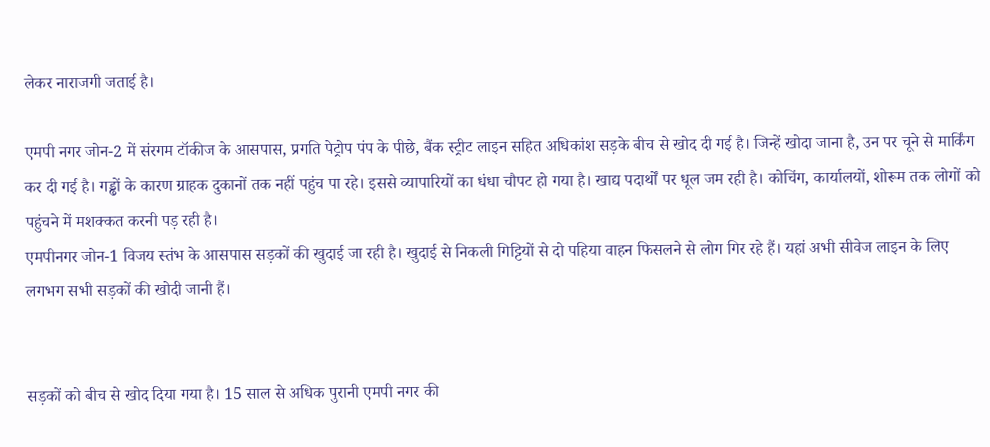लेकर नाराजगी जताई है।

एमपी नगर जोन-2 में संरगम टॉकीज के आसपास, प्रगति पेट्रोप पंप के पीछे, बैंक स्ट्रीट लाइन सहित अधिकांश सड़के बीच से खोद दी गई है। जिन्हें खोदा जाना है, उन पर चूने से मार्किंग कर दी गई है। गड्ढों के कारण ग्राहक दुकानों तक नहीं पहुंच पा रहे। इससे व्यापारियों का धंधा चौपट हो गया है। खाद्य पदार्थों पर धूल जम रही है। कोचिंग, कार्यालयों, शोरूम तक लोगों को पहुंचने में मशक्कत करनी पड़ रही है।
एमपीनगर जोन-1 विजय स्तंभ के आसपास सड़कों की खुदाई जा रही है। खुदाई से निकली गिट्टियों से दो पहिया वाहन फिसलने से लोग गिर रहे हैं। यहां अभी सीवेज लाइन के लिए लगभग सभी सड़कों की खोदी जानी हैं।


सड़कों को बीच से खोद दिया गया है। 15 साल से अधिक पुरानी एमपी नगर की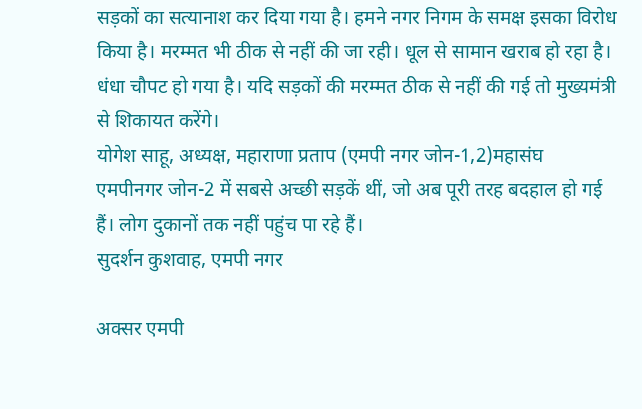सड़कों का सत्यानाश कर दिया गया है। हमने नगर निगम के समक्ष इसका विरोध किया है। मरम्मत भी ठीक से नहीं की जा रही। धूल से सामान खराब हो रहा है। धंधा चौपट हो गया है। यदि सड़कों की मरम्मत ठीक से नहीं की गई तो मुख्यमंत्री से शिकायत करेंगे।
योगेश साहू, अध्यक्ष, महाराणा प्रताप (एमपी नगर जोन-1,2)महासंघ
एमपीनगर जोन-2 में सबसे अच्छी सड़कें थीं, जो अब पूरी तरह बदहाल हो गई हैं। लोग दुकानों तक नहीं पहुंच पा रहे हैं।
सुदर्शन कुशवाह, एमपी नगर

अक्सर एमपी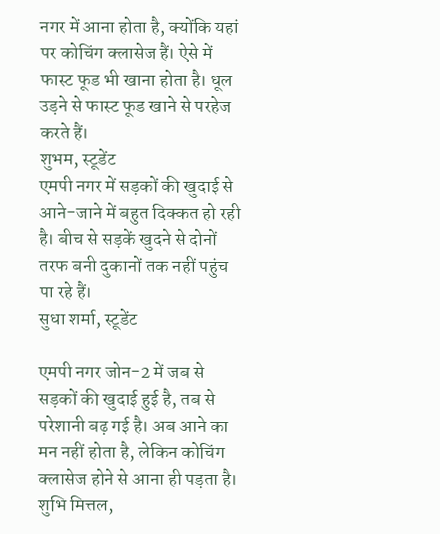नगर में आना होता है, क्योंकि यहां पर कोचिंग क्लासेज हैं। ऐसे में फास्ट फूड भी खाना होता है। धूल उड़ने से फास्ट फूड खाने से परहेज करते हैं।
शुभम, स्टूडेंट
एमपी नगर में सड़कों की खुदाई से आने-जाने में बहुत दिक्कत हो रही है। बीच से सड़कें खुदने से दोनों तरफ बनी दुकानों तक नहीं पहुंच पा रहे हैं।
सुधा शर्मा, स्टूडेंट

एमपी नगर जोन-2 में जब से सड़कों की खुदाई हुई है, तब से परेशानी बढ़ गई है। अब आने का मन नहीं होता है, लेकिन कोचिंग क्लासेज होने से आना ही पड़ता है।
शुभि मित्तल,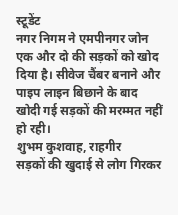स्टूडेंट
नगर निगम ने एमपीनगर जोन एक और दो की सड़कों को खोद दिया है। सीवेज चैंबर बनाने और पाइप लाइन बिछाने के बाद खोदी गई सड़कों की मरम्मत नहीं हो रही।
शुभम कुशवाह, राहगीर
सड़कों की खुदाई से लोग गिरकर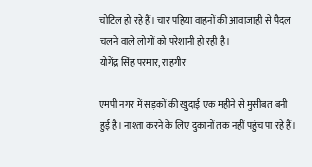चोटिल हो रहे हैं। चार पहिया वाहनों की आवाजाही से पैदल चलने वाले लोगों को परेशानी हो रही है।
योगेंद्र सिंह परमार, राहगीर

एमपी नगर में सड़कों की खुदाई एक महीने से मुसीबत बनी हुई है। नाश्ता करने के लिए दुकानों तक नहीं पहुंच पा रहे हैं।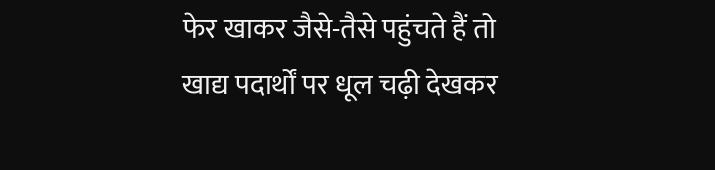फेर खाकर जैसे-तैसे पहुंचते हैं तो खाद्य पदार्थों पर धूल चढ़ी देखकर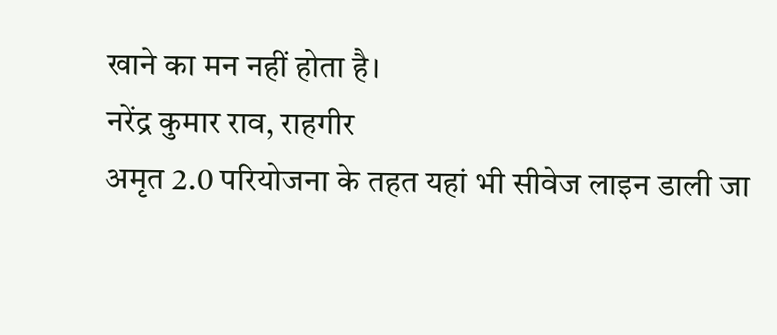खाने का मन नहीं होता है।
नरेंद्र कुमार राव, राहगीर
अमृत 2.0 परियोजना के तहत यहां भी सीवेज लाइन डाली जा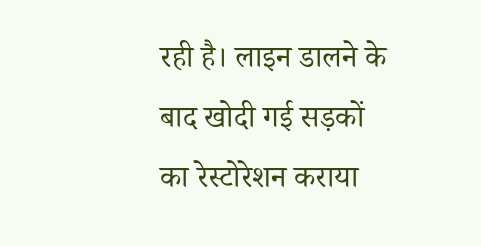रही है। लाइन डालने के बाद खोदी गई सड़कों का रेस्टोरेशन कराया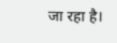जा रहा है।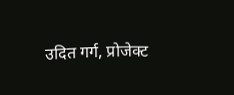उदित गर्ग, प्रोजेक्ट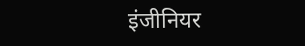इंजीनियर